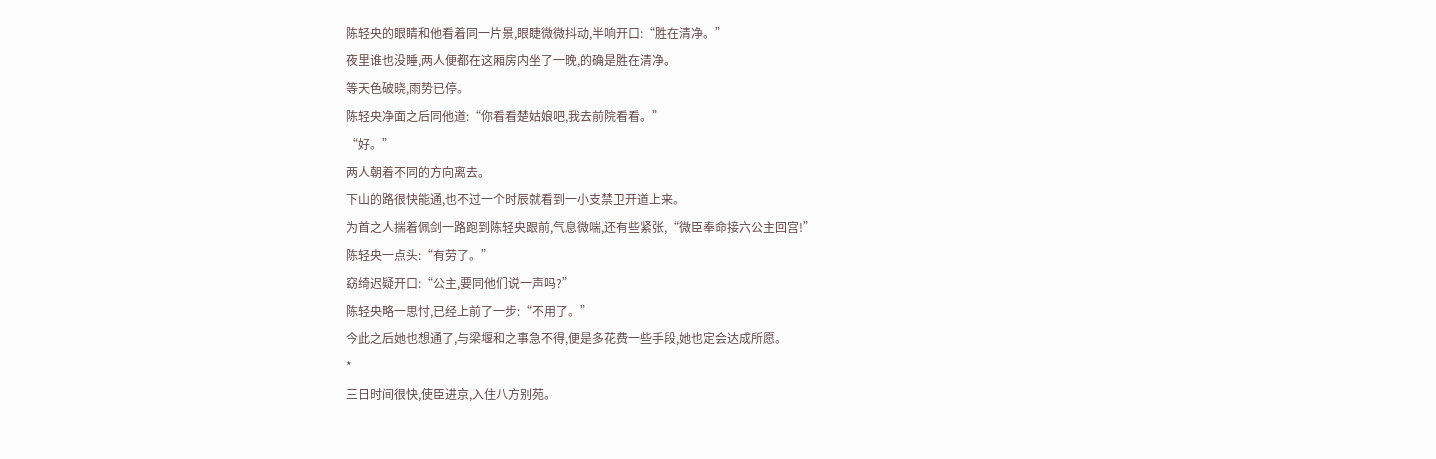陈轻央的眼睛和他看着同一片景,眼睫微微抖动,半响开口:“胜在清净。”
夜里谁也没睡,两人便都在这厢房内坐了一晚,的确是胜在清净。
等天色破晓,雨势已停。
陈轻央净面之后同他道:“你看看楚姑娘吧,我去前院看看。”
“好。”
两人朝着不同的方向离去。
下山的路很快能通,也不过一个时辰就看到一小支禁卫开道上来。
为首之人揣着佩剑一路跑到陈轻央跟前,气息微喘,还有些紧张,“微臣奉命接六公主回宫!”
陈轻央一点头:“有劳了。”
窈绮迟疑开口:“公主,要同他们说一声吗?”
陈轻央略一思忖,已经上前了一步:“不用了。”
今此之后她也想通了,与梁堰和之事急不得,便是多花费一些手段,她也定会达成所愿。
*
三日时间很快,使臣进京,入住八方别苑。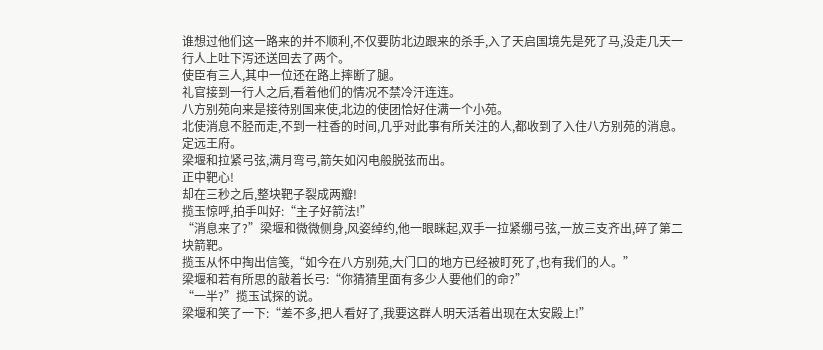谁想过他们这一路来的并不顺利,不仅要防北边跟来的杀手,入了天启国境先是死了马,没走几天一行人上吐下泻还送回去了两个。
使臣有三人,其中一位还在路上摔断了腿。
礼官接到一行人之后,看着他们的情况不禁冷汗连连。
八方别苑向来是接待别国来使,北边的使团恰好住满一个小苑。
北使消息不胫而走,不到一柱香的时间,几乎对此事有所关注的人,都收到了入住八方别苑的消息。
定远王府。
梁堰和拉紧弓弦,满月弯弓,箭矢如闪电般脱弦而出。
正中靶心!
却在三秒之后,整块靶子裂成两瓣!
揽玉惊呼,拍手叫好:“主子好箭法!”
“消息来了?”梁堰和微微侧身,风姿绰约,他一眼眯起,双手一拉紧绷弓弦,一放三支齐出,碎了第二块箭靶。
揽玉从怀中掏出信笺,“如今在八方别苑,大门口的地方已经被盯死了,也有我们的人。”
梁堰和若有所思的敲着长弓:“你猜猜里面有多少人要他们的命?”
“一半?”揽玉试探的说。
梁堰和笑了一下:“差不多,把人看好了,我要这群人明天活着出现在太安殿上!”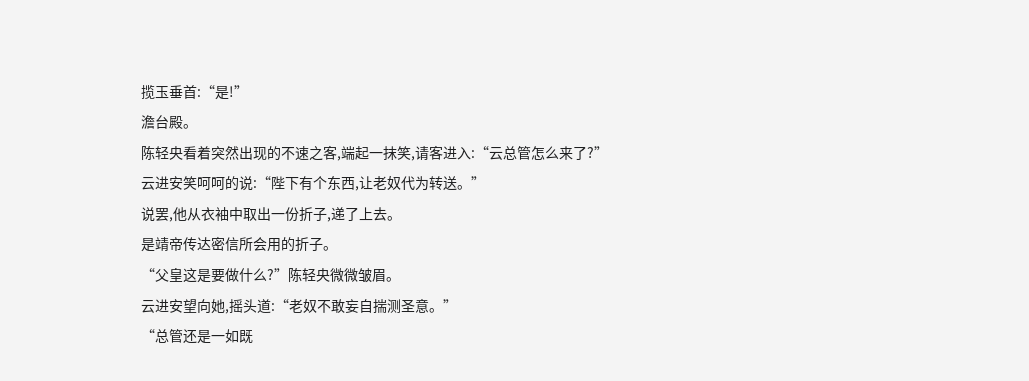揽玉垂首:“是!”
澹台殿。
陈轻央看着突然出现的不速之客,端起一抹笑,请客进入:“云总管怎么来了?”
云进安笑呵呵的说:“陛下有个东西,让老奴代为转送。”
说罢,他从衣袖中取出一份折子,递了上去。
是靖帝传达密信所会用的折子。
“父皇这是要做什么?”陈轻央微微皱眉。
云进安望向她,摇头道:“老奴不敢妄自揣测圣意。”
“总管还是一如既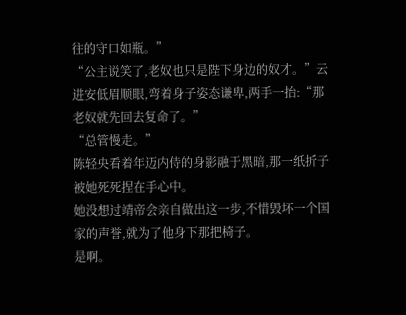往的守口如瓶。”
“公主说笑了,老奴也只是陛下身边的奴才。”云进安低眉顺眼,弯着身子姿态谦卑,两手一抬:“那老奴就先回去复命了。”
“总管慢走。”
陈轻央看着年迈内侍的身影融于黑暗,那一纸折子被她死死捏在手心中。
她没想过靖帝会亲自做出这一步,不惜毁坏一个国家的声誉,就为了他身下那把椅子。
是啊。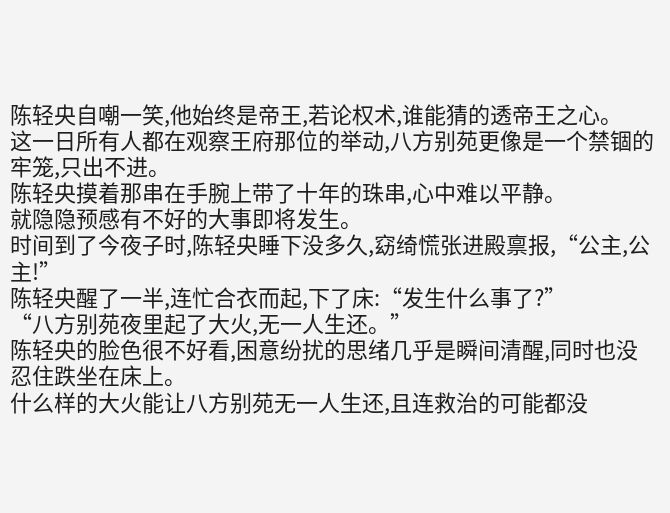陈轻央自嘲一笑,他始终是帝王,若论权术,谁能猜的透帝王之心。
这一日所有人都在观察王府那位的举动,八方别苑更像是一个禁锢的牢笼,只出不进。
陈轻央摸着那串在手腕上带了十年的珠串,心中难以平静。
就隐隐预感有不好的大事即将发生。
时间到了今夜子时,陈轻央睡下没多久,窈绮慌张进殿禀报,“公主,公主!”
陈轻央醒了一半,连忙合衣而起,下了床:“发生什么事了?”
“八方别苑夜里起了大火,无一人生还。”
陈轻央的脸色很不好看,困意纷扰的思绪几乎是瞬间清醒,同时也没忍住跌坐在床上。
什么样的大火能让八方别苑无一人生还,且连救治的可能都没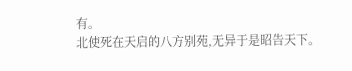有。
北使死在天启的八方别苑,无异于是昭告天下。